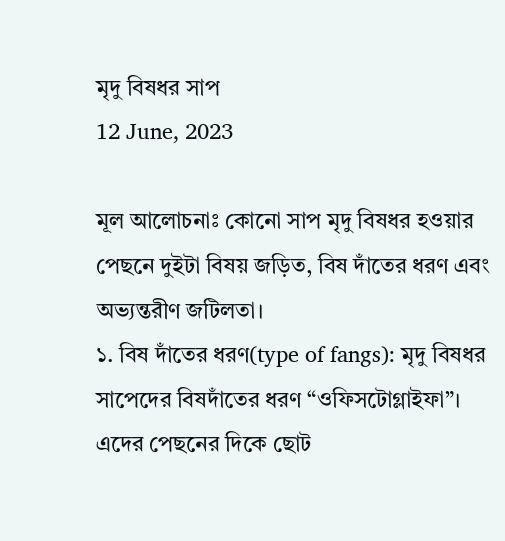মৃদু বিষধর সাপ
12 June, 2023

মূল আলোচনাঃ কোনো সাপ মৃদু বিষধর হওয়ার পেছনে দুইটা বিষয় জড়িত, বিষ দাঁতের ধরণ এবং অভ্যন্তরীণ জটিলতা।
১. বিষ দাঁতের ধরণ(type of fangs): মৃদু বিষধর সাপেদের বিষদাঁতের ধরণ “ওফিসটোগ্লাইফা”। এদের পেছনের দিকে ছোট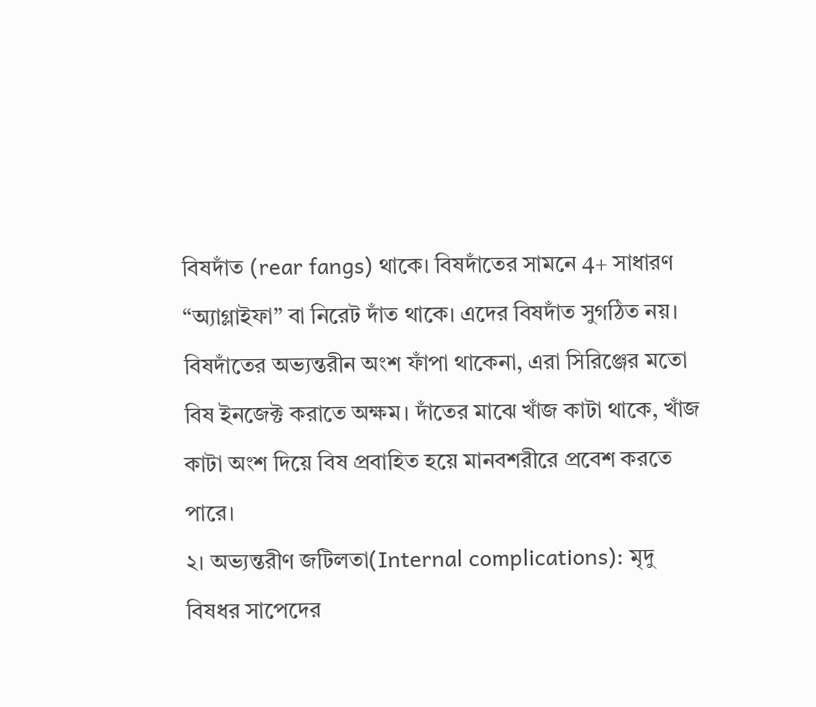বিষদাঁত (rear fangs) থাকে। বিষদাঁতের সামনে 4+ সাধারণ “অ্যাগ্লাইফা” বা নিরেট দাঁত থাকে। এদের বিষদাঁত সুগঠিত নয়। বিষদাঁতের অভ্যন্তরীন অংশ ফাঁপা থাকেনা, এরা সিরিঞ্জের মতো বিষ ইনজেক্ট করাতে অক্ষম। দাঁতের মাঝে খাঁজ কাটা থাকে, খাঁজ কাটা অংশ দিয়ে বিষ প্রবাহিত হয়ে মানবশরীরে প্রবেশ করতে পারে।
২। অভ্যন্তরীণ জটিলতা(Internal complications): মৃদু বিষধর সাপেদের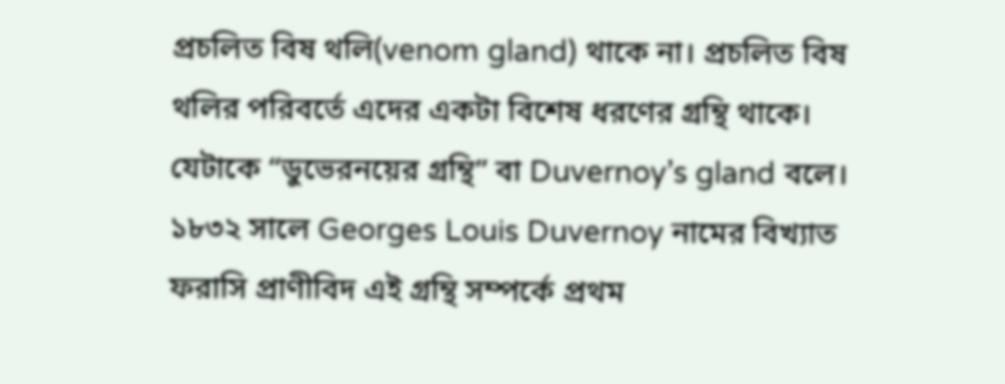প্রচলিত বিষ থলি(venom gland) থাকে না। প্রচলিত বিষ থলির পরিবর্তে এদের একটা বিশেষ ধরণের গ্রন্থি থাকে। যেটাকে “ডুভেরনয়ের গ্রন্থি” বা Duvernoy’s gland বলে। ১৮৩২ সালে Georges Louis Duvernoy নামের বিখ্যাত ফরাসি প্রাণীবিদ এই গ্রন্থি সম্পর্কে প্রথম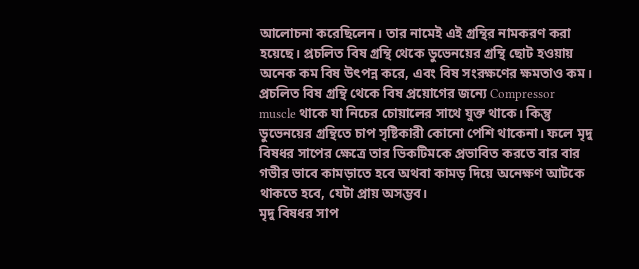আলোচনা করেছিলেন। তার নামেই এই গ্রন্থির নামকরণ করা হয়েছে। প্রচলিত বিষ গ্রন্থি থেকে ডুভেনয়ের গ্রন্থি ছোট হওয়ায় অনেক কম বিষ উৎপন্ন করে, এবং বিষ সংরক্ষণের ক্ষমতাও কম। প্রচলিত বিষ গ্রন্থি থেকে বিষ প্রয়োগের জন্যে Compressor muscle থাকে যা নিচের চোয়ালের সাথে যুক্ত থাকে। কিন্তু ডুভেনয়ের গ্রন্থিতে চাপ সৃষ্টিকারী কোনো পেশি থাকেনা। ফলে মৃদু বিষধর সাপের ক্ষেত্রে তার ভিকটিমকে প্রভাবিত করতে বার বার গভীর ভাবে কামড়াতে হবে অথবা কামড় দিয়ে অনেক্ষণ আটকে থাকতে হবে, যেটা প্রায় অসম্ভব।
মৃদু বিষধর সাপ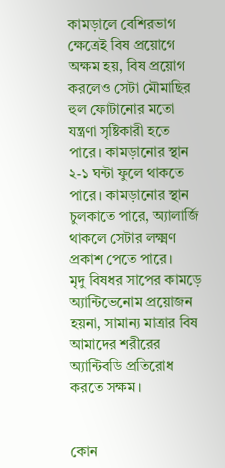কামড়ালে বেশিরভাগ ক্ষেত্রেই বিষ প্রয়োগে অক্ষম হয়, বিষ প্রয়োগ করলেও সেটা মৌমাছির হুল ফোটানোর মতো যন্ত্রণা সৃষ্টিকারী হতে পারে। কামড়ানোর স্থান ২-১ ঘন্টা ফুলে থাকতে পারে। কামড়ানোর স্থান চুলকাতে পারে, অ্যালার্জি থাকলে সেটার লক্ষ্মণ প্রকাশ পেতে পারে।
মৃদু বিষধর সাপের কামড়ে অ্যান্টিভেনোম প্রয়োজন হয়না, সামান্য মাত্রার বিষ আমাদের শরীরের অ্যান্টিবডি প্রতিরোধ করতে সক্ষম।


কোন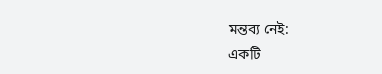মন্তব্য নেই:
একটি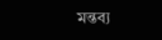মন্তব্য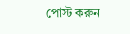পোস্ট করুন